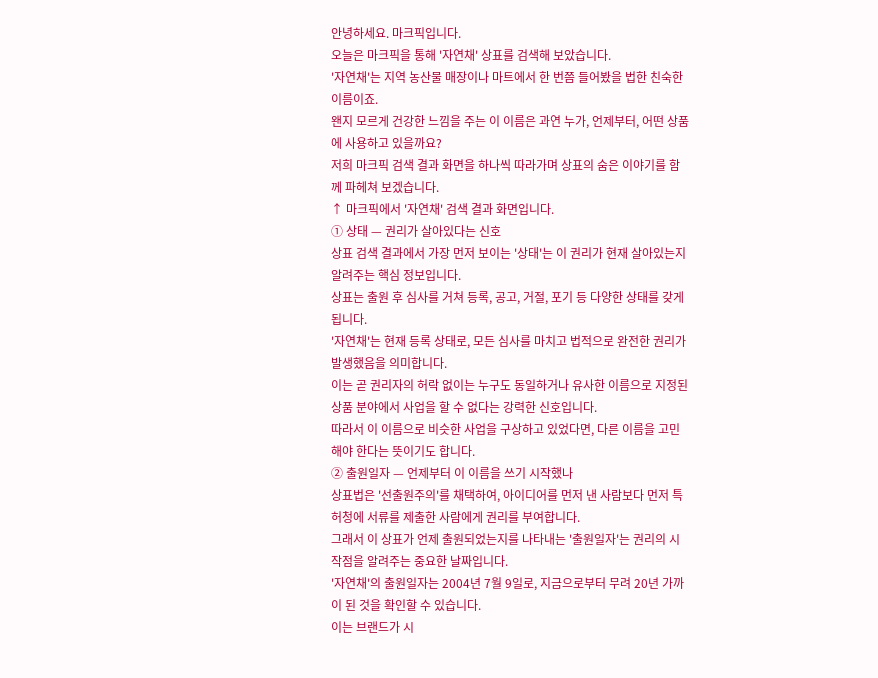안녕하세요. 마크픽입니다.
오늘은 마크픽을 통해 '자연채' 상표를 검색해 보았습니다.
'자연채'는 지역 농산물 매장이나 마트에서 한 번쯤 들어봤을 법한 친숙한 이름이죠.
왠지 모르게 건강한 느낌을 주는 이 이름은 과연 누가, 언제부터, 어떤 상품에 사용하고 있을까요?
저희 마크픽 검색 결과 화면을 하나씩 따라가며 상표의 숨은 이야기를 함께 파헤쳐 보겠습니다.
↑ 마크픽에서 '자연채' 검색 결과 화면입니다.
① 상태 — 권리가 살아있다는 신호
상표 검색 결과에서 가장 먼저 보이는 '상태'는 이 권리가 현재 살아있는지 알려주는 핵심 정보입니다.
상표는 출원 후 심사를 거쳐 등록, 공고, 거절, 포기 등 다양한 상태를 갖게 됩니다.
'자연채'는 현재 등록 상태로, 모든 심사를 마치고 법적으로 완전한 권리가 발생했음을 의미합니다.
이는 곧 권리자의 허락 없이는 누구도 동일하거나 유사한 이름으로 지정된 상품 분야에서 사업을 할 수 없다는 강력한 신호입니다.
따라서 이 이름으로 비슷한 사업을 구상하고 있었다면, 다른 이름을 고민해야 한다는 뜻이기도 합니다.
② 출원일자 — 언제부터 이 이름을 쓰기 시작했나
상표법은 '선출원주의'를 채택하여, 아이디어를 먼저 낸 사람보다 먼저 특허청에 서류를 제출한 사람에게 권리를 부여합니다.
그래서 이 상표가 언제 출원되었는지를 나타내는 '출원일자'는 권리의 시작점을 알려주는 중요한 날짜입니다.
'자연채'의 출원일자는 2004년 7월 9일로, 지금으로부터 무려 20년 가까이 된 것을 확인할 수 있습니다.
이는 브랜드가 시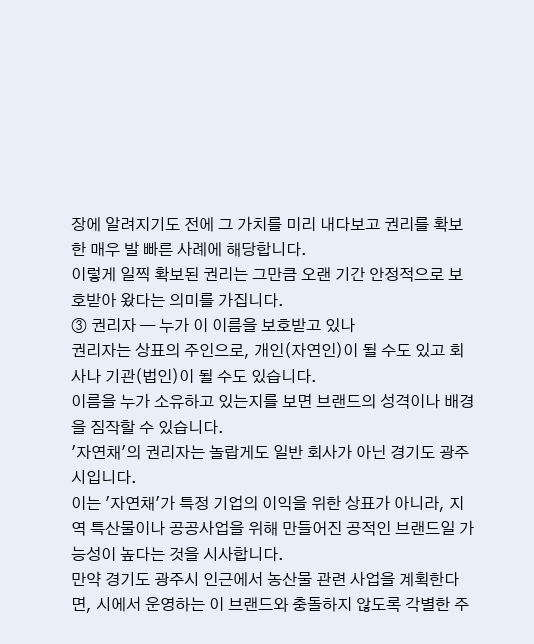장에 알려지기도 전에 그 가치를 미리 내다보고 권리를 확보한 매우 발 빠른 사례에 해당합니다.
이렇게 일찍 확보된 권리는 그만큼 오랜 기간 안정적으로 보호받아 왔다는 의미를 가집니다.
③ 권리자 — 누가 이 이름을 보호받고 있나
권리자는 상표의 주인으로, 개인(자연인)이 될 수도 있고 회사나 기관(법인)이 될 수도 있습니다.
이름을 누가 소유하고 있는지를 보면 브랜드의 성격이나 배경을 짐작할 수 있습니다.
'자연채'의 권리자는 놀랍게도 일반 회사가 아닌 경기도 광주시입니다.
이는 '자연채'가 특정 기업의 이익을 위한 상표가 아니라, 지역 특산물이나 공공사업을 위해 만들어진 공적인 브랜드일 가능성이 높다는 것을 시사합니다.
만약 경기도 광주시 인근에서 농산물 관련 사업을 계획한다면, 시에서 운영하는 이 브랜드와 충돌하지 않도록 각별한 주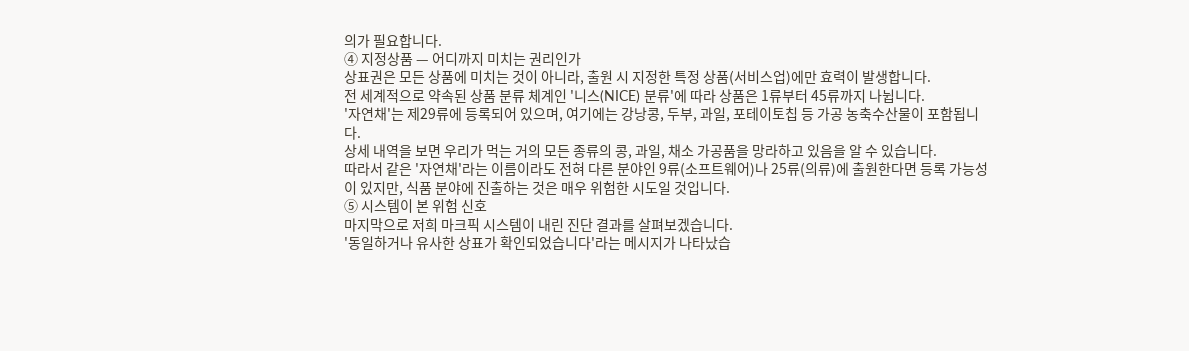의가 필요합니다.
④ 지정상품 — 어디까지 미치는 권리인가
상표권은 모든 상품에 미치는 것이 아니라, 출원 시 지정한 특정 상품(서비스업)에만 효력이 발생합니다.
전 세계적으로 약속된 상품 분류 체계인 '니스(NICE) 분류'에 따라 상품은 1류부터 45류까지 나뉩니다.
'자연채'는 제29류에 등록되어 있으며, 여기에는 강낭콩, 두부, 과일, 포테이토칩 등 가공 농축수산물이 포함됩니다.
상세 내역을 보면 우리가 먹는 거의 모든 종류의 콩, 과일, 채소 가공품을 망라하고 있음을 알 수 있습니다.
따라서 같은 '자연채'라는 이름이라도 전혀 다른 분야인 9류(소프트웨어)나 25류(의류)에 출원한다면 등록 가능성이 있지만, 식품 분야에 진출하는 것은 매우 위험한 시도일 것입니다.
⑤ 시스템이 본 위험 신호
마지막으로 저희 마크픽 시스템이 내린 진단 결과를 살펴보겠습니다.
'동일하거나 유사한 상표가 확인되었습니다'라는 메시지가 나타났습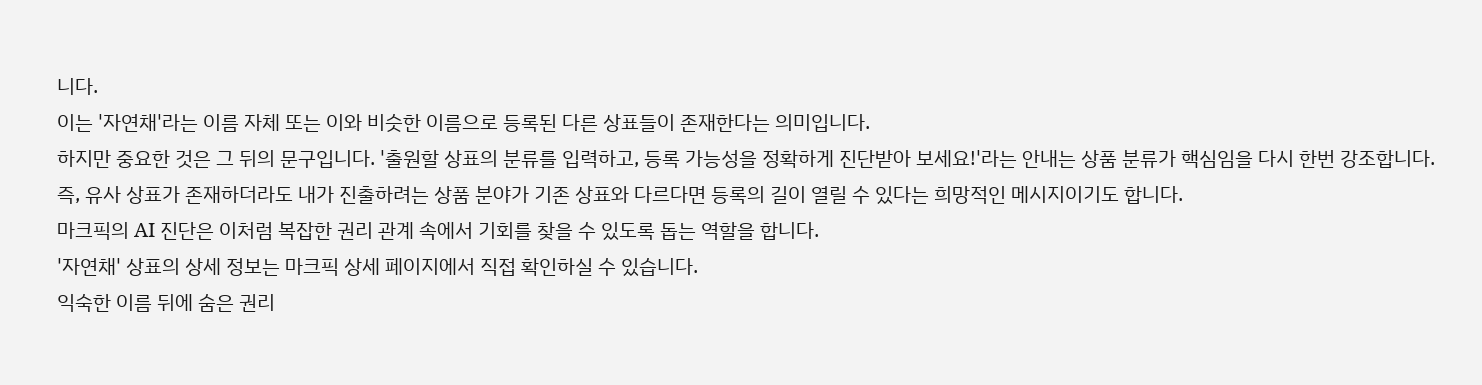니다.
이는 '자연채'라는 이름 자체 또는 이와 비슷한 이름으로 등록된 다른 상표들이 존재한다는 의미입니다.
하지만 중요한 것은 그 뒤의 문구입니다. '출원할 상표의 분류를 입력하고, 등록 가능성을 정확하게 진단받아 보세요!'라는 안내는 상품 분류가 핵심임을 다시 한번 강조합니다.
즉, 유사 상표가 존재하더라도 내가 진출하려는 상품 분야가 기존 상표와 다르다면 등록의 길이 열릴 수 있다는 희망적인 메시지이기도 합니다.
마크픽의 AI 진단은 이처럼 복잡한 권리 관계 속에서 기회를 찾을 수 있도록 돕는 역할을 합니다.
'자연채' 상표의 상세 정보는 마크픽 상세 페이지에서 직접 확인하실 수 있습니다.
익숙한 이름 뒤에 숨은 권리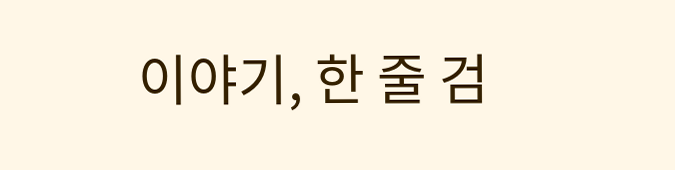이야기, 한 줄 검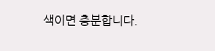색이면 충분합니다.